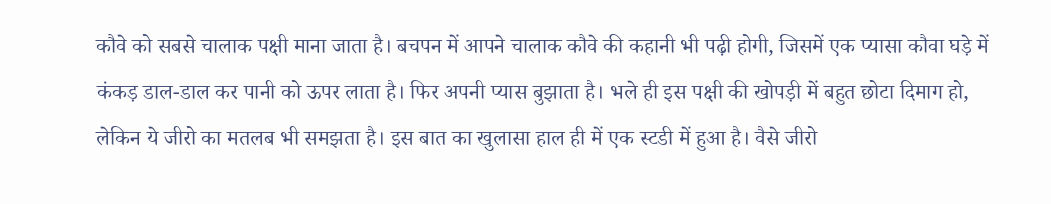कौवे को सबसे चालाक पक्षी माना जाता है। बचपन में आपने चालाक कौवे की कहानी भी पढ़ी होगी, जिसमें एक प्यासा कौवा घड़े में कंकड़ डाल-डाल कर पानी को ऊपर लाता है। फिर अपनी प्यास बुझाता है। भले ही इस पक्षी की खोपड़ी में बहुत छोटा दिमाग हो, लेकिन ये जीरो का मतलब भी समझता है। इस बात का खुलासा हाल ही में एक स्टडी में हुआ है। वैसे जीरो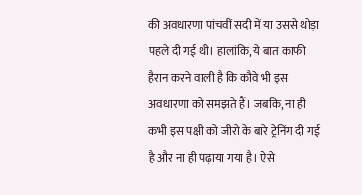की अवधारणा पांचवीं सदी में या उससे थोड़ा पहले दी गई थी। हालांकि, ये बात काफी हैरान करने वाली है कि कौवे भी इस अवधारणा को समझते हैं। जबकि, ना ही कभी इस पक्षी को जीरो के बारे ट्रेनिंग दी गई है और ना ही पढ़ाया गया है। ऐसे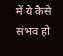में ये कैसे संभव हो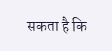सकता है कि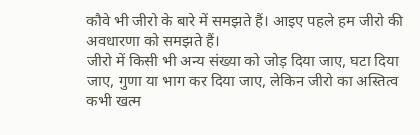कौवे भी जीरो के बारे में समझते हैं। आइए पहले हम जीरो की अवधारणा को समझते हैं।
जीरो में किसी भी अन्य संख्या को जोड़ दिया जाए, घटा दिया जाए, गुणा या भाग कर दिया जाए, लेकिन जीरो का अस्तित्व कभी खत्म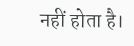नहीं होता है।